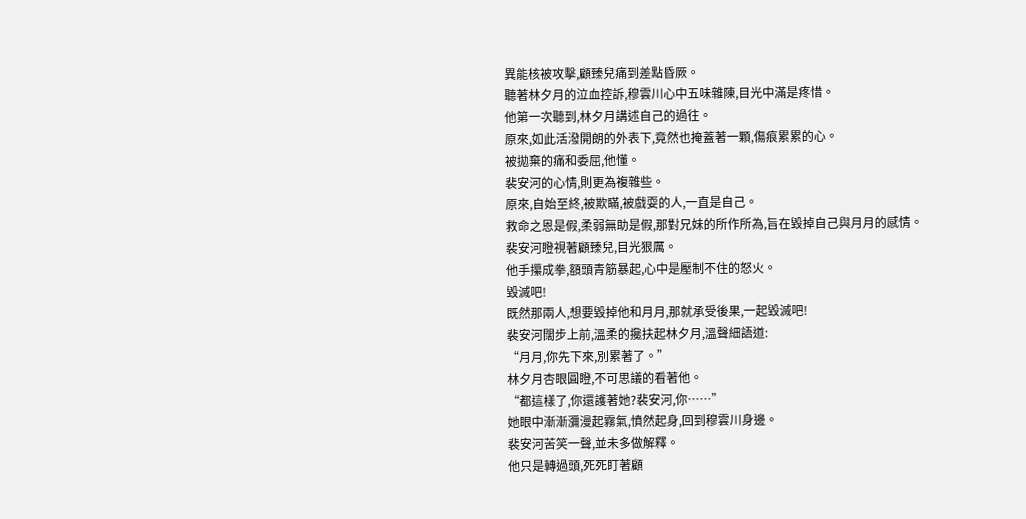異能核被攻擊,顧臻兒痛到差點昏厥。
聽著林夕月的泣血控訴,穆雲川心中五味雜陳,目光中滿是疼惜。
他第一次聽到,林夕月講述自己的過往。
原來,如此活潑開朗的外表下,竟然也掩蓋著一顆,傷痕累累的心。
被拋棄的痛和委屈,他懂。
裴安河的心情,則更為複雜些。
原來,自始至終,被欺瞞,被戲耍的人,一直是自己。
救命之恩是假,柔弱無助是假,那對兄妹的所作所為,旨在毀掉自己與月月的感情。
裴安河瞪視著顧臻兒,目光狠厲。
他手攥成拳,額頭青筋暴起,心中是壓制不住的怒火。
毀滅吧!
既然那兩人,想要毀掉他和月月,那就承受後果,一起毀滅吧!
裴安河闊步上前,溫柔的攙扶起林夕月,溫聲細語道:
“月月,你先下來,別累著了。”
林夕月杏眼圓瞪,不可思議的看著他。
“都這樣了,你還護著她?裴安河,你……”
她眼中漸漸瀰漫起霧氣,憤然起身,回到穆雲川身邊。
裴安河苦笑一聲,並未多做解釋。
他只是轉過頭,死死盯著顧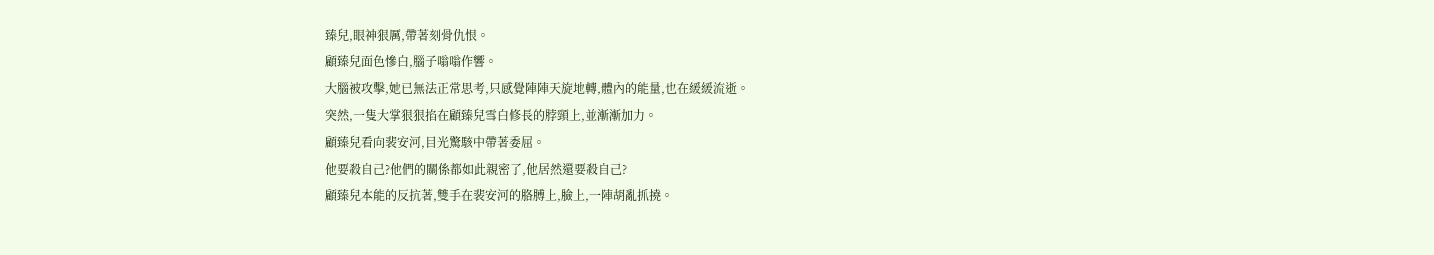臻兒,眼神狠厲,帶著刻骨仇恨。
顧臻兒面色慘白,腦子嗡嗡作響。
大腦被攻擊,她已無法正常思考,只感覺陣陣天旋地轉,體內的能量,也在緩緩流逝。
突然,一隻大掌狠狠掐在顧臻兒雪白修長的脖頸上,並漸漸加力。
顧臻兒看向裴安河,目光驚駭中帶著委屈。
他要殺自己?他們的關係都如此親密了,他居然還要殺自己?
顧臻兒本能的反抗著,雙手在裴安河的胳膊上,臉上,一陣胡亂抓撓。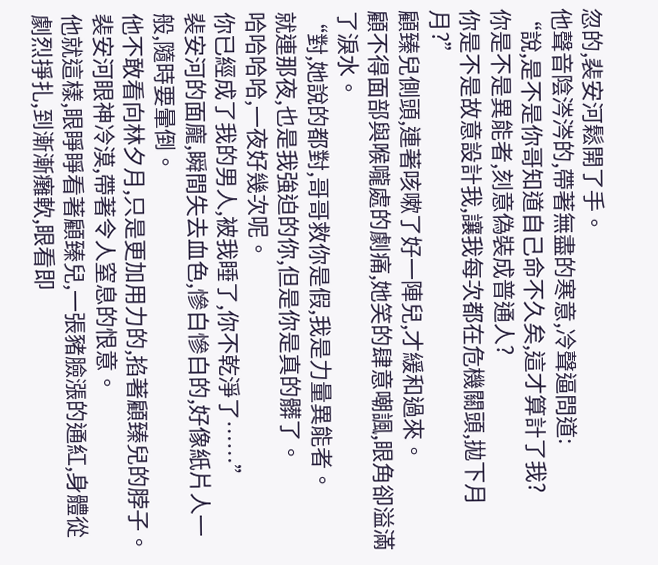忽的,裴安河鬆開了手。
他聲音陰涔涔的,帶著無盡的寒意,冷聲逼問道:
“說,是不是你哥知道自己命不久矣,這才算計了我?
你是不是異能者,刻意偽裝成普通人?
你是不是故意設計我,讓我每次都在危機關頭,拋下月月?”
顧臻兒側頭,連著咳嗽了好一陣兒,才緩和過來。
顧不得面部與喉嚨處的劇痛,她笑的肆意嘲諷,眼角卻溢滿了淚水。
“對,她說的都對,哥哥救你是假,我是力量異能者。
就連那夜,也是我強迫的你,但是你是真的髒了。
哈哈哈哈,一夜好幾次呢。
你已經成了我的男人,被我睡了,你不乾淨了……”
裴安河的面龐,瞬間失去血色,慘白慘白的,好像紙片人一般,隨時要暈倒。
他不敢看向林夕月,只是更加用力的,掐著顧臻兒的脖子。
裴安河眼神冷漠,帶著令人窒息的恨意。
他就這樣,眼睜睜看著顧臻兒,一張豬臉漲的通紅,身體從劇烈掙扎,到漸漸癱軟,眼看即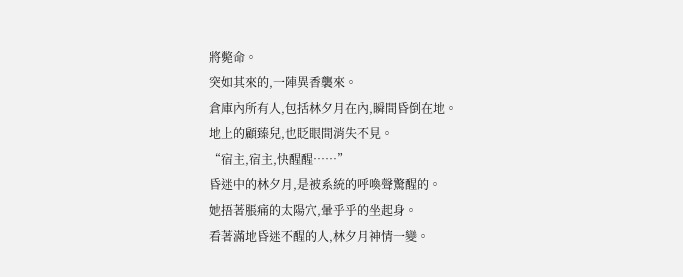將斃命。
突如其來的,一陣異香襲來。
倉庫內所有人,包括林夕月在內,瞬間昏倒在地。
地上的顧臻兒,也眨眼間消失不見。
“宿主,宿主,快醒醒……”
昏迷中的林夕月,是被系統的呼喚聲驚醒的。
她捂著脹痛的太陽穴,暈乎乎的坐起身。
看著滿地昏迷不醒的人,林夕月神情一變。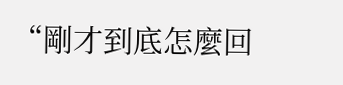“剛才到底怎麼回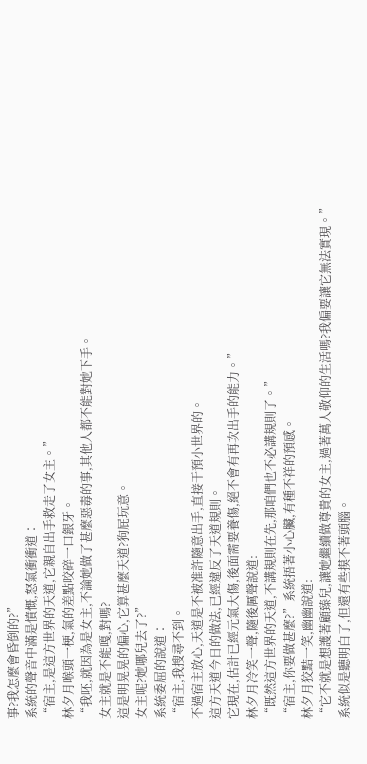事?我怎麼會昏倒的?”
系統的聲音中滿是憤慨,怒氣衝衝道∶
“宿主,是這方世界的天道,它親自出手救走了女主。”
林夕月喉頭一梗,氣的差點咬碎一口銀牙。
“我呸,就因為是女主,不論她做了甚麼惡毒的事,其他人都不能對她下手。
女主就是不能嘎,對嗎?
這是明晃晃的偏心,它算甚麼天道?狗屁玩意。
女主呢?她哪兒去了?”
系統委屈的說道∶
“宿主,我搜尋不到。
不過宿主放心,天道是不被准許隨意出手,直接干預小世界的。
這方天道今日的做法,已經違反了天道規則。
它現在,估計已經元氣大傷,後面需要養傷,絕不會有再次出手的能力。”
林夕月冷笑一聲,隨後厲聲說道:
“既然這方世界的天道,不講規則在先,那咱們也不必講規則了。”
“宿主,你要做甚麼?”系統捂著小心臟,有種不祥的預感。
林夕月狡黠一笑,幽幽說道:
“它不就是想護著顧臻兒,讓她繼續做尊貴的女主,過著萬人敬仰的生活嗎?我偏要讓它無法實現。”
系統似是聽明白了,但還有些摸不著頭腦。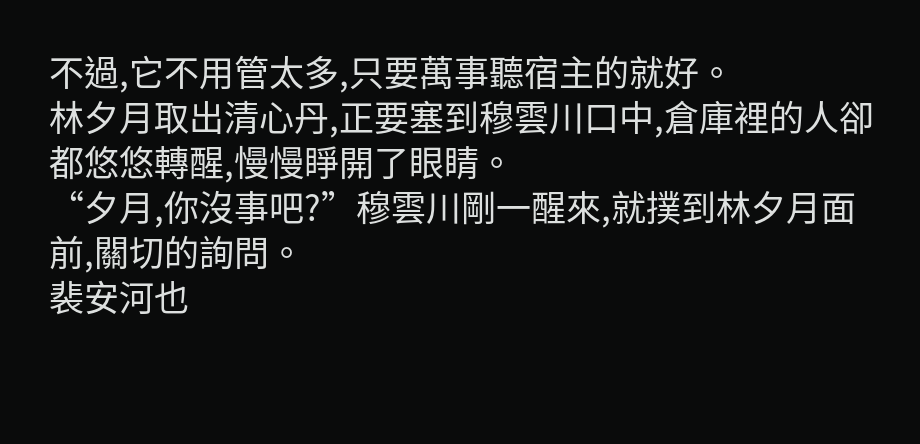不過,它不用管太多,只要萬事聽宿主的就好。
林夕月取出清心丹,正要塞到穆雲川口中,倉庫裡的人卻都悠悠轉醒,慢慢睜開了眼睛。
“夕月,你沒事吧?”穆雲川剛一醒來,就撲到林夕月面前,關切的詢問。
裴安河也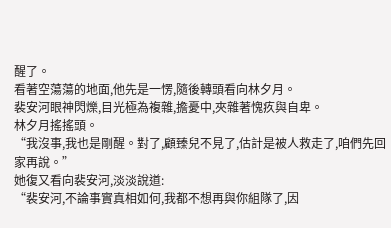醒了。
看著空蕩蕩的地面,他先是一愣,隨後轉頭看向林夕月。
裴安河眼神閃爍,目光極為複雜,擔憂中,夾雜著愧疚與自卑。
林夕月搖搖頭。
“我沒事,我也是剛醒。對了,顧臻兒不見了,估計是被人救走了,咱們先回家再說。”
她復又看向裴安河,淡淡說道:
“裴安河,不論事實真相如何,我都不想再與你組隊了,因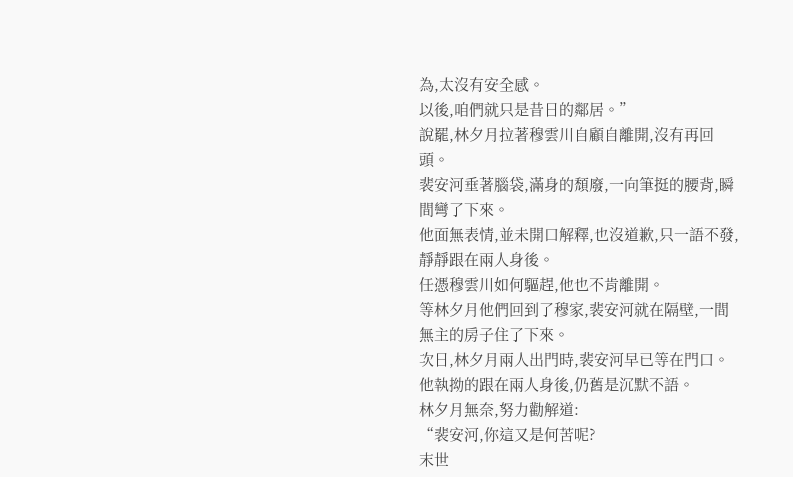為,太沒有安全感。
以後,咱們就只是昔日的鄰居。”
說罷,林夕月拉著穆雲川自顧自離開,沒有再回頭。
裴安河垂著腦袋,滿身的頹廢,一向筆挺的腰背,瞬間彎了下來。
他面無表情,並未開口解釋,也沒道歉,只一語不發,靜靜跟在兩人身後。
任憑穆雲川如何驅趕,他也不肯離開。
等林夕月他們回到了穆家,裴安河就在隔壁,一間無主的房子住了下來。
次日,林夕月兩人出門時,裴安河早已等在門口。
他執拗的跟在兩人身後,仍舊是沉默不語。
林夕月無奈,努力勸解道:
“裴安河,你這又是何苦呢?
末世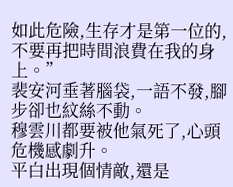如此危險,生存才是第一位的,不要再把時間浪費在我的身上。”
裴安河垂著腦袋,一語不發,腳步卻也紋絲不動。
穆雲川都要被他氣死了,心頭危機感劇升。
平白出現個情敵,還是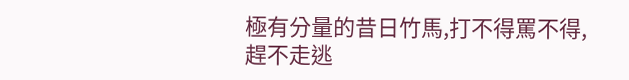極有分量的昔日竹馬,打不得罵不得,趕不走逃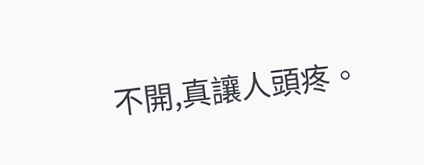不開,真讓人頭疼。